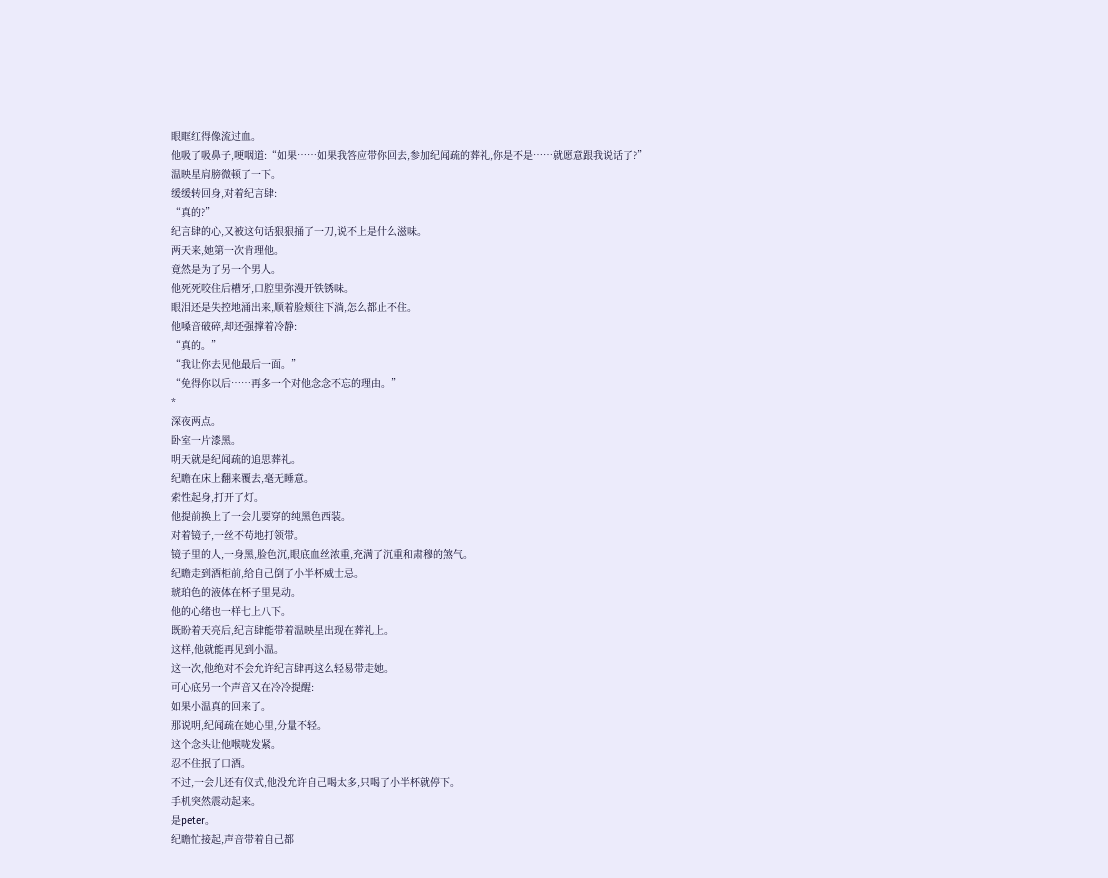眼眶红得像流过血。
他吸了吸鼻子,哽咽道:“如果……如果我答应带你回去,参加纪闻疏的葬礼,你是不是……就愿意跟我说话了?”
温映星肩膀微顿了一下。
缓缓转回身,对着纪言肆:
“真的?”
纪言肆的心,又被这句话狠狠捅了一刀,说不上是什么滋味。
两天来,她第一次肯理他。
竟然是为了另一个男人。
他死死咬住后槽牙,口腔里弥漫开铁锈味。
眼泪还是失控地涌出来,顺着脸颊往下淌,怎么都止不住。
他嗓音破碎,却还强撑着冷静:
“真的。”
“我让你去见他最后一面。”
“免得你以后……再多一个对他念念不忘的理由。”
*
深夜两点。
卧室一片漆黑。
明天就是纪闻疏的追思葬礼。
纪瞻在床上翻来覆去,毫无睡意。
索性起身,打开了灯。
他提前换上了一会儿要穿的纯黑色西装。
对着镜子,一丝不苟地打领带。
镜子里的人,一身黑,脸色沉,眼底血丝浓重,充满了沉重和肃穆的煞气。
纪瞻走到酒柜前,给自己倒了小半杯威士忌。
琥珀色的液体在杯子里晃动。
他的心绪也一样七上八下。
既盼着天亮后,纪言肆能带着温映星出现在葬礼上。
这样,他就能再见到小温。
这一次,他绝对不会允许纪言肆再这么轻易带走她。
可心底另一个声音又在冷冷提醒:
如果小温真的回来了。
那说明,纪闻疏在她心里,分量不轻。
这个念头让他喉咙发紧。
忍不住抿了口酒。
不过,一会儿还有仪式,他没允许自己喝太多,只喝了小半杯就停下。
手机突然震动起来。
是peter。
纪瞻忙接起,声音带着自己都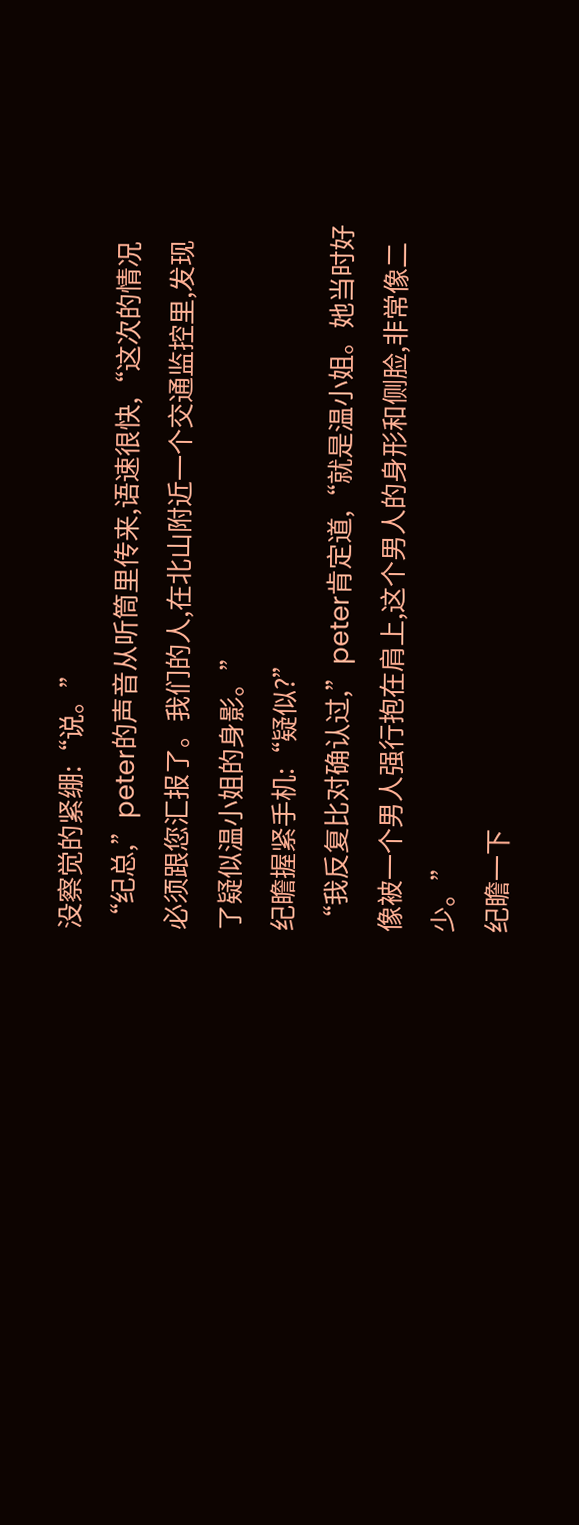没察觉的紧绷:“说。”
“纪总,”peter的声音从听筒里传来,语速很快,“这次的情况必须跟您汇报了。我们的人,在北山附近一个交通监控里,发现了疑似温小姐的身影。”
纪瞻握紧手机:“疑似?”
“我反复比对确认过,”peter肯定道,“就是温小姐。她当时好像被一个男人强行抱在肩上,这个男人的身形和侧脸,非常像二少。”
纪瞻一下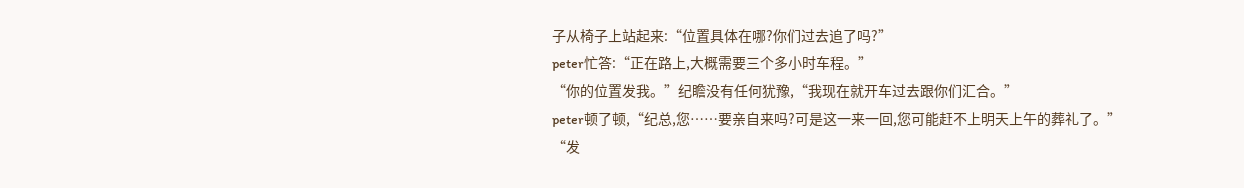子从椅子上站起来:“位置具体在哪?你们过去追了吗?”
peter忙答:“正在路上,大概需要三个多小时车程。”
“你的位置发我。”纪瞻没有任何犹豫,“我现在就开车过去跟你们汇合。”
peter顿了顿,“纪总,您……要亲自来吗?可是这一来一回,您可能赶不上明天上午的葬礼了。”
“发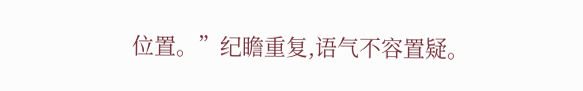位置。”纪瞻重复,语气不容置疑。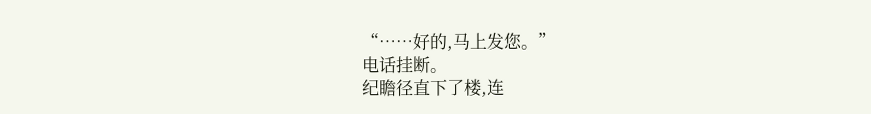“……好的,马上发您。”
电话挂断。
纪瞻径直下了楼,连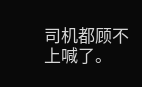司机都顾不上喊了。